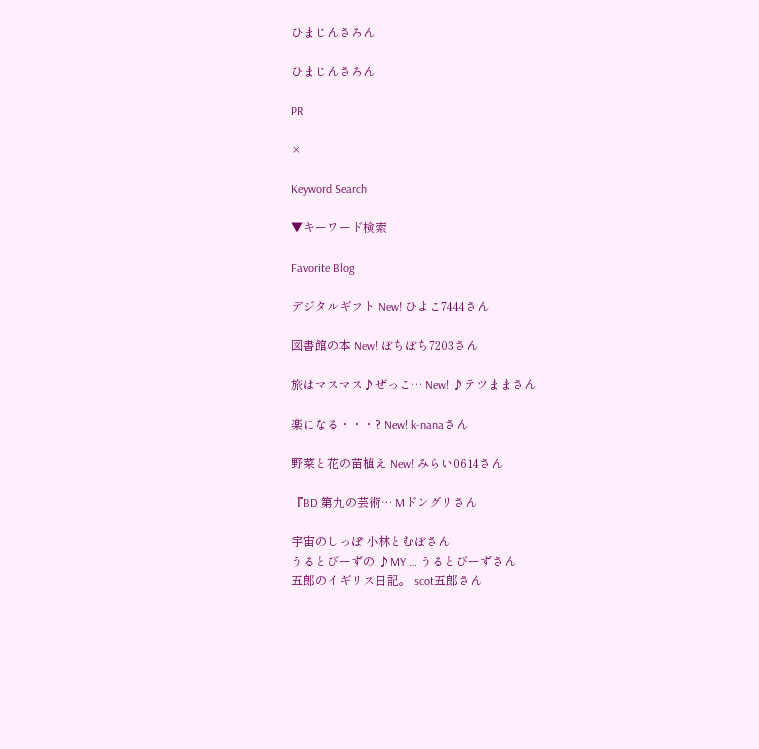ひまじんさろん

ひまじんさろん

PR

×

Keyword Search

▼キーワード検索

Favorite Blog

デジタルギフト New! ひよこ7444さん

図書館の本 New! ぼちぼち7203さん

旅はマスマス♪ぜっこ… New! ♪テツままさん

楽になる・・・? New! k-nanaさん

野菜と花の苗植え New! みらい0614さん

『BD 第九の芸術… Mドングリさん

宇宙のしっぽ 小林とむぼさん
うるとびーずの ♪MY … うるとびーずさん
五郎のイギリス日記。 scot五郎さん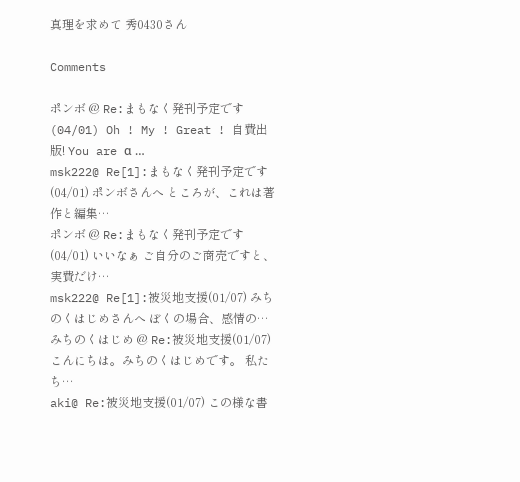真理を求めて 秀0430さん

Comments

ポンボ @ Re:まもなく発刊予定です(04/01) Oh ! My ! Great ! 自費出版! You are α …
msk222@ Re[1]:まもなく発刊予定です(04/01) ポンボさんへ ところが、これは著作と編集…
ポンボ @ Re:まもなく発刊予定です(04/01) いいなぁ ご自分のご商売ですと、実費だけ…
msk222@ Re[1]:被災地支援(01/07) みちのくはじめさんへ ぼくの場合、感情の…
みちのくはじめ @ Re:被災地支援(01/07) こんにちは。みちのくはじめです。 私たち…
aki@ Re:被災地支援(01/07) この様な書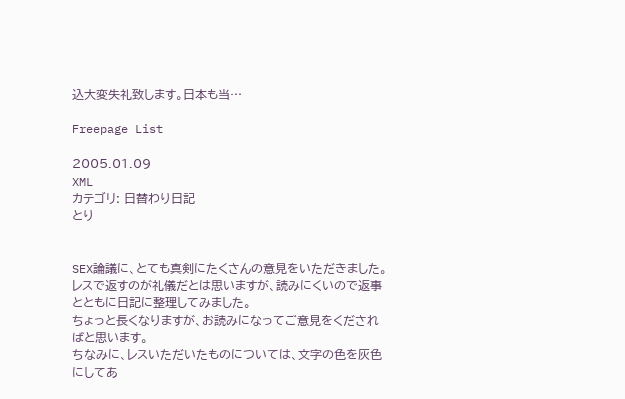込大変失礼致します。日本も当…

Freepage List

2005.01.09
XML
カテゴリ: 日替わり日記
とり


SEX論議に、とても真剣にたくさんの意見をいただきました。
レスで返すのが礼儀だとは思いますが、読みにくいので返事とともに日記に整理してみました。
ちょっと長くなりますが、お読みになってご意見をくださればと思います。
ちなみに、レスいただいたものについては、文字の色を灰色にしてあ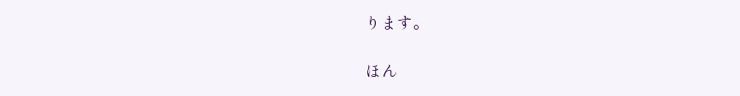ります。

ほん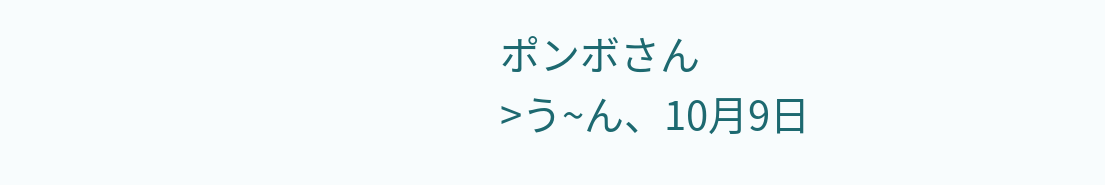ポンボさん
>う~ん、10月9日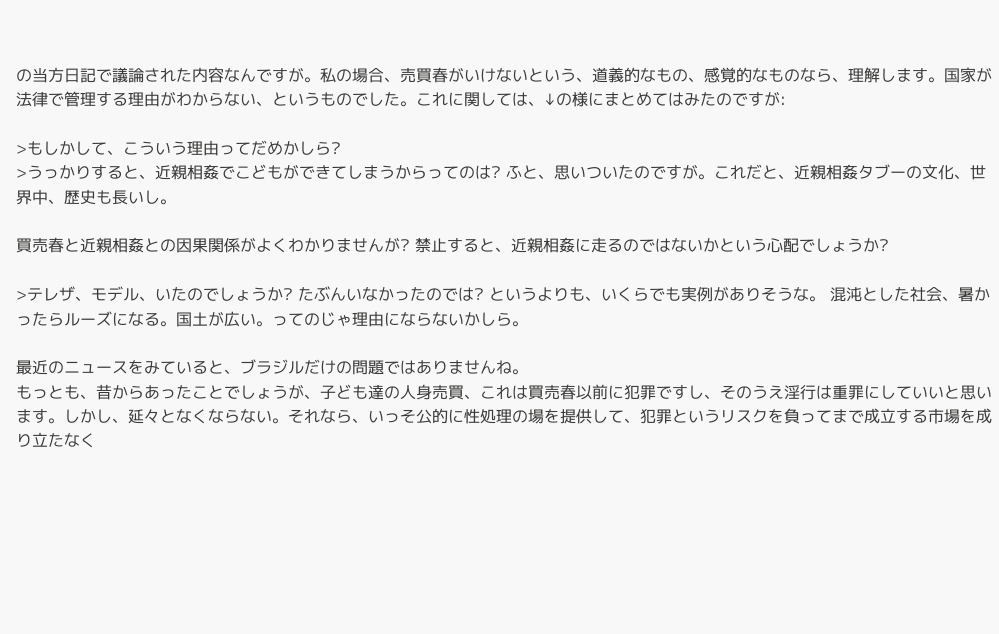の当方日記で議論された内容なんですが。私の場合、売買春がいけないという、道義的なもの、感覚的なものなら、理解します。国家が法律で管理する理由がわからない、というものでした。これに関しては、↓の様にまとめてはみたのですが:

>もしかして、こういう理由ってだめかしら?
>うっかりすると、近親相姦でこどもができてしまうからってのは? ふと、思いついたのですが。これだと、近親相姦タブーの文化、世界中、歴史も長いし。

買売春と近親相姦との因果関係がよくわかりませんが? 禁止すると、近親相姦に走るのではないかという心配でしょうか?

>テレザ、モデル、いたのでしょうか? たぶんいなかったのでは? というよりも、いくらでも実例がありそうな。 混沌とした社会、暑かったらルーズになる。国土が広い。ってのじゃ理由にならないかしら。

最近のニュースをみていると、ブラジルだけの問題ではありませんね。
もっとも、昔からあったことでしょうが、子ども達の人身売買、これは買売春以前に犯罪ですし、そのうえ淫行は重罪にしていいと思います。しかし、延々となくならない。それなら、いっそ公的に性処理の場を提供して、犯罪というリスクを負ってまで成立する市場を成り立たなく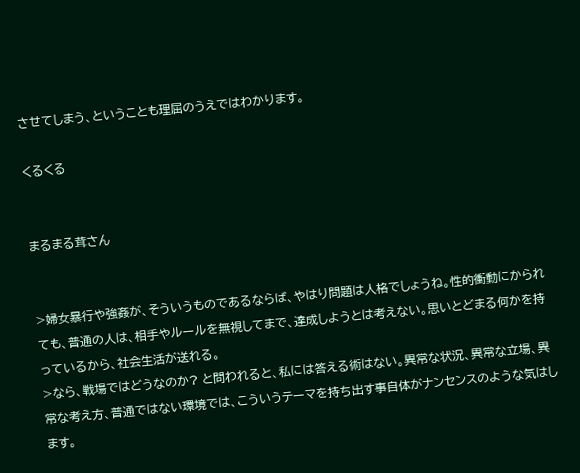させてしまう、ということも理屈のうえではわかります。

くるくる


まるまる茸さん


>婦女暴行や強姦が、そういうものであるならば、やはり問題は人格でしょうね。性的衝動にかられても、普通の人は、相手やルールを無視してまで、達成しようとは考えない。思いとどまる何かを持っているから、社会生活が送れる。
>なら、戦場ではどうなのか? と問われると、私には答える術はない。異常な状況、異常な立場、異常な考え方、普通ではない環境では、こういうテーマを持ち出す事自体がナンセンスのような気はします。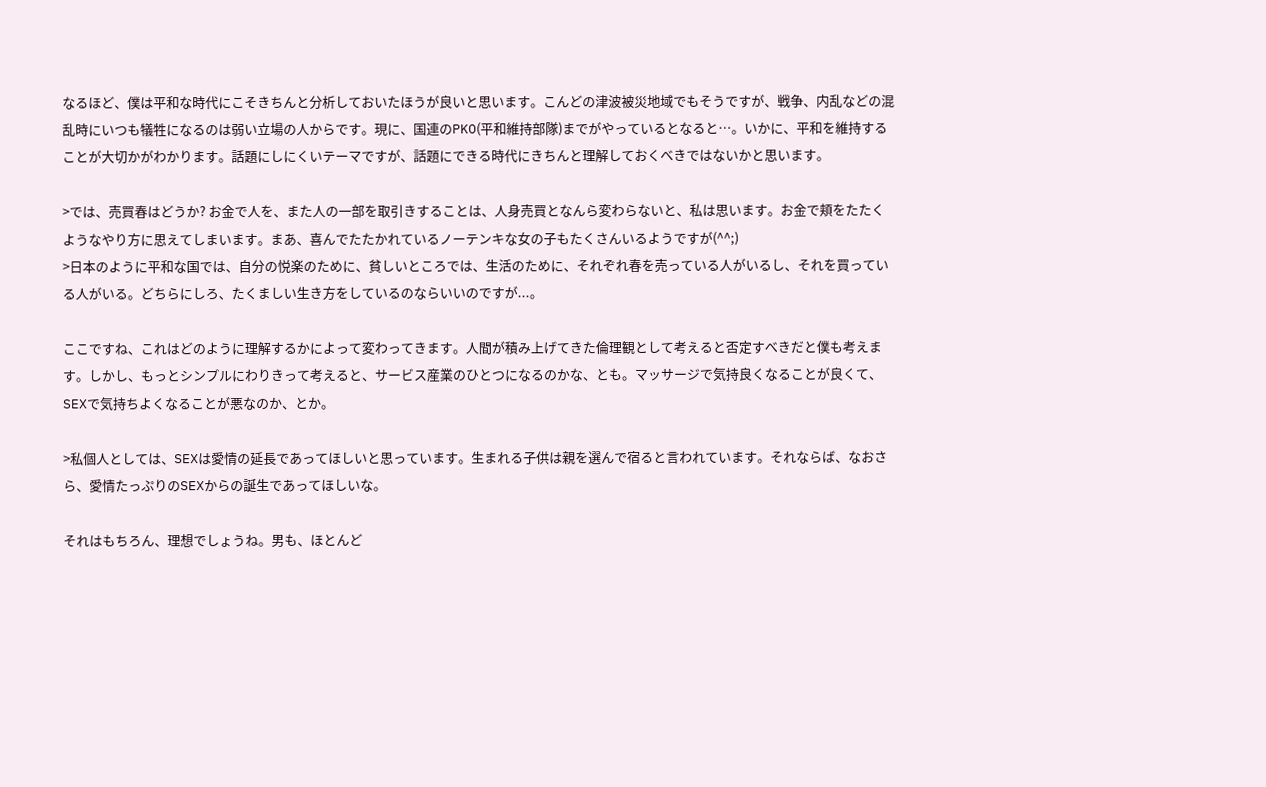なるほど、僕は平和な時代にこそきちんと分析しておいたほうが良いと思います。こんどの津波被災地域でもそうですが、戦争、内乱などの混乱時にいつも犠牲になるのは弱い立場の人からです。現に、国連のPKO(平和維持部隊)までがやっているとなると…。いかに、平和を維持することが大切かがわかります。話題にしにくいテーマですが、話題にできる時代にきちんと理解しておくべきではないかと思います。

>では、売買春はどうか? お金で人を、また人の一部を取引きすることは、人身売買となんら変わらないと、私は思います。お金で頬をたたくようなやり方に思えてしまいます。まあ、喜んでたたかれているノーテンキな女の子もたくさんいるようですが(^^;)
>日本のように平和な国では、自分の悦楽のために、貧しいところでは、生活のために、それぞれ春を売っている人がいるし、それを買っている人がいる。どちらにしろ、たくましい生き方をしているのならいいのですが...。

ここですね、これはどのように理解するかによって変わってきます。人間が積み上げてきた倫理観として考えると否定すべきだと僕も考えます。しかし、もっとシンプルにわりきって考えると、サービス産業のひとつになるのかな、とも。マッサージで気持良くなることが良くて、SEXで気持ちよくなることが悪なのか、とか。

>私個人としては、SEXは愛情の延長であってほしいと思っています。生まれる子供は親を選んで宿ると言われています。それならば、なおさら、愛情たっぷりのSEXからの誕生であってほしいな。

それはもちろん、理想でしょうね。男も、ほとんど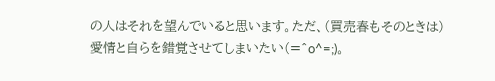の人はそれを望んでいると思います。ただ、(買売春もそのときは)愛情と自らを錯覚させてしまいたい(=^o^=;)。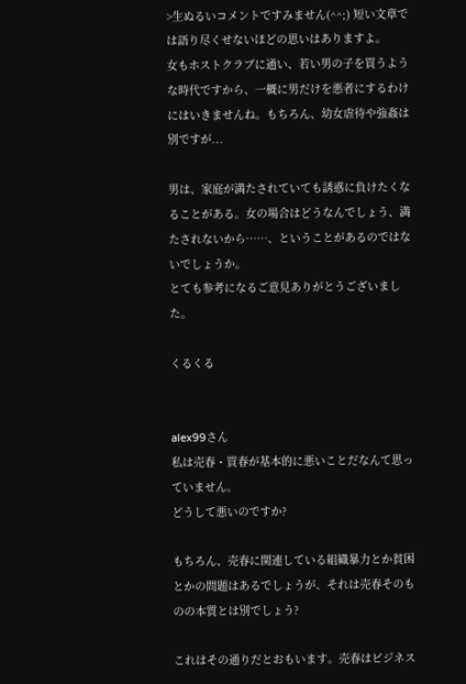>生ぬるいコメントですみません(^^;) 短い文章では語り尽くせないほどの思いはありますよ。
女もホストクラブに通い、若い男の子を買うような時代ですから、一概に男だけを悪者にするわけにはいきませんね。もちろん、幼女虐待や強姦は別ですが...

男は、家庭が満たされていても誘惑に負けたくなることがある。女の場合はどうなんでしょう、満たされないから……、ということがあるのではないでしょうか。
とても参考になるご意見ありがとうございました。

くるくる


alex99さん
私は売春・買春が基本的に悪いことだなんて思っていません。
どうして悪いのですか?

もちろん、売春に関連している組織暴力とか貧困とかの問題はあるでしょうが、それは売春そのものの本質とは別でしょう?

これはその通りだとおもいます。売春はビジネス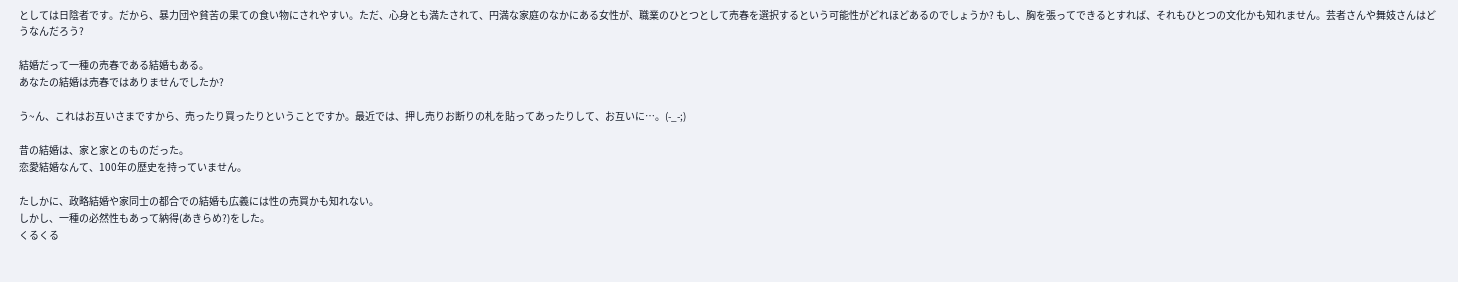としては日陰者です。だから、暴力団や貧苦の果ての食い物にされやすい。ただ、心身とも満たされて、円満な家庭のなかにある女性が、職業のひとつとして売春を選択するという可能性がどれほどあるのでしょうか? もし、胸を張ってできるとすれば、それもひとつの文化かも知れません。芸者さんや舞妓さんはどうなんだろう?

結婚だって一種の売春である結婚もある。
あなたの結婚は売春ではありませんでしたか?

う~ん、これはお互いさまですから、売ったり買ったりということですか。最近では、押し売りお断りの札を貼ってあったりして、お互いに…。(-_-;)

昔の結婚は、家と家とのものだった。
恋愛結婚なんて、100年の歴史を持っていません。

たしかに、政略結婚や家同士の都合での結婚も広義には性の売買かも知れない。
しかし、一種の必然性もあって納得(あきらめ?)をした。
くるくる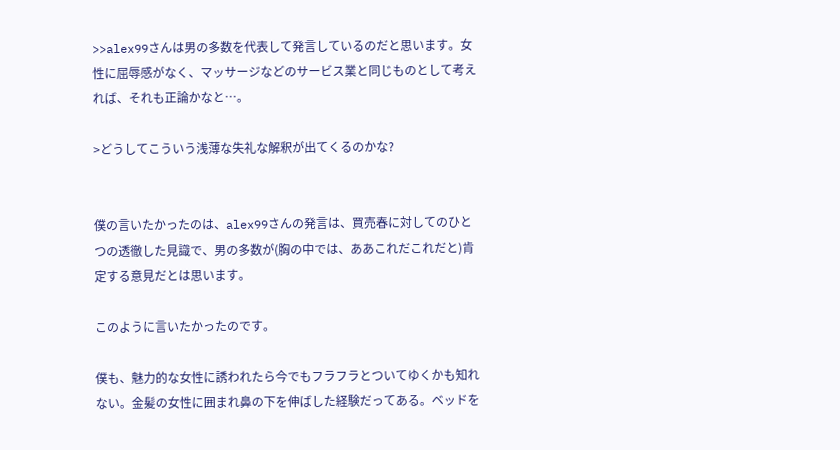>>alex99さんは男の多数を代表して発言しているのだと思います。女性に屈辱感がなく、マッサージなどのサービス業と同じものとして考えれば、それも正論かなと…。

>どうしてこういう浅薄な失礼な解釈が出てくるのかな?


僕の言いたかったのは、alex99さんの発言は、買売春に対してのひとつの透徹した見識で、男の多数が(胸の中では、ああこれだこれだと)肯定する意見だとは思います。

このように言いたかったのです。

僕も、魅力的な女性に誘われたら今でもフラフラとついてゆくかも知れない。金髪の女性に囲まれ鼻の下を伸ばした経験だってある。ベッドを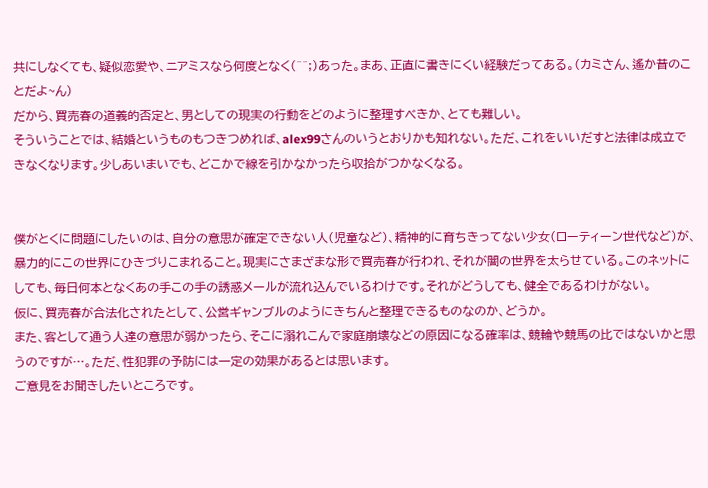共にしなくても、疑似恋愛や、ニアミスなら何度となく(^^;)あった。まあ、正直に書きにくい経験だってある。(カミさん、遙か昔のことだよ~ん)
だから、買売春の道義的否定と、男としての現実の行動をどのように整理すべきか、とても難しい。
そういうことでは、結婚というものもつきつめれば、alex99さんのいうとおりかも知れない。ただ、これをいいだすと法律は成立できなくなります。少しあいまいでも、どこかで線を引かなかったら収拾がつかなくなる。


僕がとくに問題にしたいのは、自分の意思が確定できない人(児童など)、精神的に育ちきってない少女(ローティーン世代など)が、暴力的にこの世界にひきづりこまれること。現実にさまざまな形で買売春が行われ、それが闇の世界を太らせている。このネットにしても、毎日何本となくあの手この手の誘惑メールが流れ込んでいるわけです。それがどうしても、健全であるわけがない。
仮に、買売春が合法化されたとして、公営ギャンブルのようにきちんと整理できるものなのか、どうか。
また、客として通う人達の意思が弱かったら、そこに溺れこんで家庭崩壊などの原因になる確率は、競輪や競馬の比ではないかと思うのですが…。ただ、性犯罪の予防には一定の効果があるとは思います。
ご意見をお聞きしたいところです。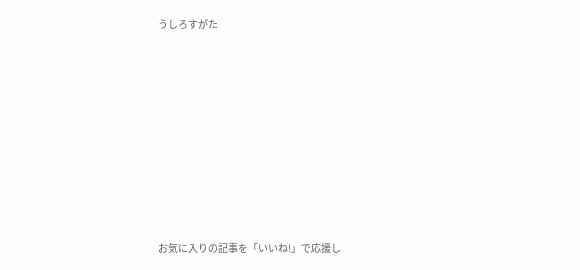うしろすがた













お気に入りの記事を「いいね!」で応援し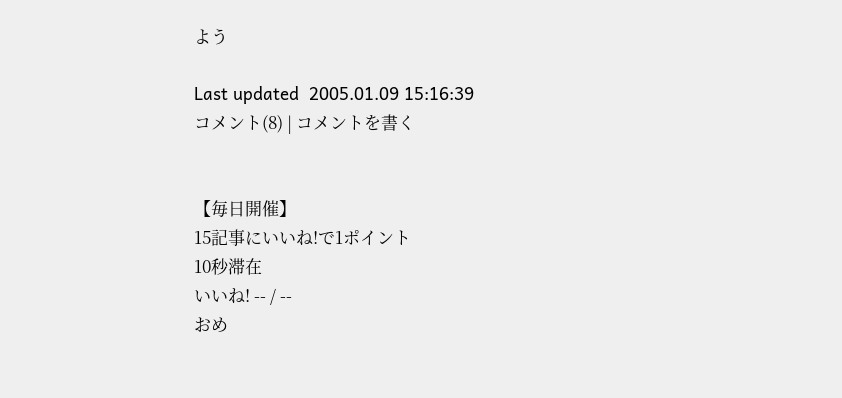よう

Last updated  2005.01.09 15:16:39
コメント(8) | コメントを書く


【毎日開催】
15記事にいいね!で1ポイント
10秒滞在
いいね! -- / --
おめ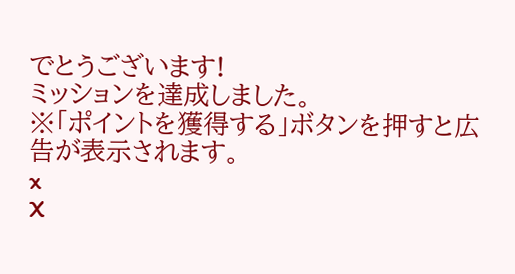でとうございます!
ミッションを達成しました。
※「ポイントを獲得する」ボタンを押すと広告が表示されます。
x
X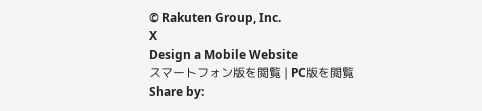© Rakuten Group, Inc.
X
Design a Mobile Website
スマートフォン版を閲覧 | PC版を閲覧
Share by: